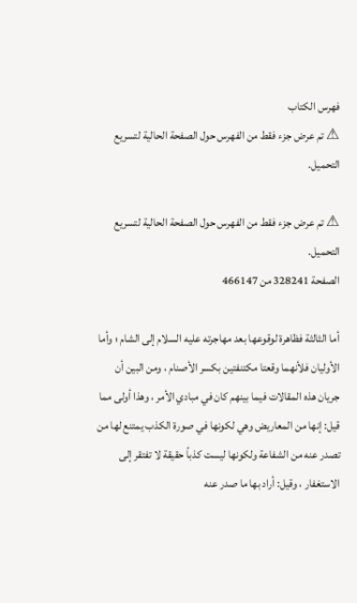فهرس الكتاب
⚠ تم عرض جزء فقط من الفهرس حول الصفحة الحالية لتسريع التحميل.

⚠ تم عرض جزء فقط من الفهرس حول الصفحة الحالية لتسريع التحميل.
الصفحة 328241 من 466147

أما الثالثة فظاهرة لوقوعها بعد مهاجرته عليه السلام إلى الشام ؛ وأما الأوليان فلأنهما وقعتا مكتنفتين بكسر الأصنام ، ومن البين أن جريان هذه المقالات فيما بينهم كان في مبادي الأمر ، وهذا أولى مما قيل: إنها من المعاريض وهي لكونها في صورة الكذب يمتنع لها من تصدر عنه من الشفاعة ولكونها ليست كذباً حقيقة لا تفتقر إلى الاستغفار ، وقيل: أراد بها ما صدر عنه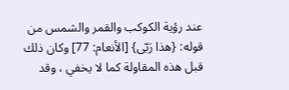عند رؤية الكوكب والقمر والشمس من قوله: {هذا رَبّى} [الأنعام: 77] وكان ذلك قبل هذه المقاولة كما لا يخفي ، وقد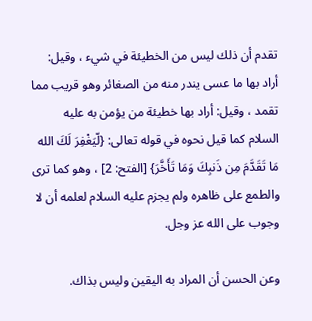تقدم أن ذلك ليس من الخطيئة في شيء ، وقيل: أراد بها ما عسى يندر منه من الصغائر وهو قريب مما تقمد ، وقيل: أراد بها خطيئة من يؤمن به عليه السلام كما قيل نحوه في قوله تعالى: {لّيَغْفِرَ لَكَ الله مَا تَقَدَّمَ مِن ذَنبِكَ وَمَا تَأَخَّرَ} [الفتح: 2] ، وهو كما ترى والطمع على ظاهره ولم يجزم عليه السلام لعلمه أن لا وجوب على الله عز وجل.

وعن الحسن أن المراد به اليقين وليس بذاك.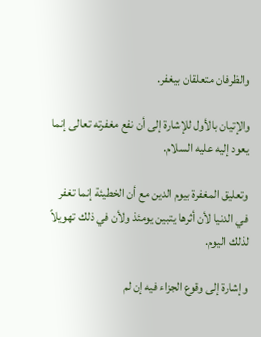والظرفان متعلقان بيغفر.

والإتيان بالأول للإشارة إلى أن نفع مغفرته تعالى إنما يعود إليه عليه السلام.

وتعليق المغفرة بيوم الدين مع أن الخطيئة إنما تغفر في الدنيا لأن أثرها يتبين يومئذ ولأن في ذلك تهويلاً لذلك اليوم.

وإشارة إلى وقوع الجزاء فيه إن لم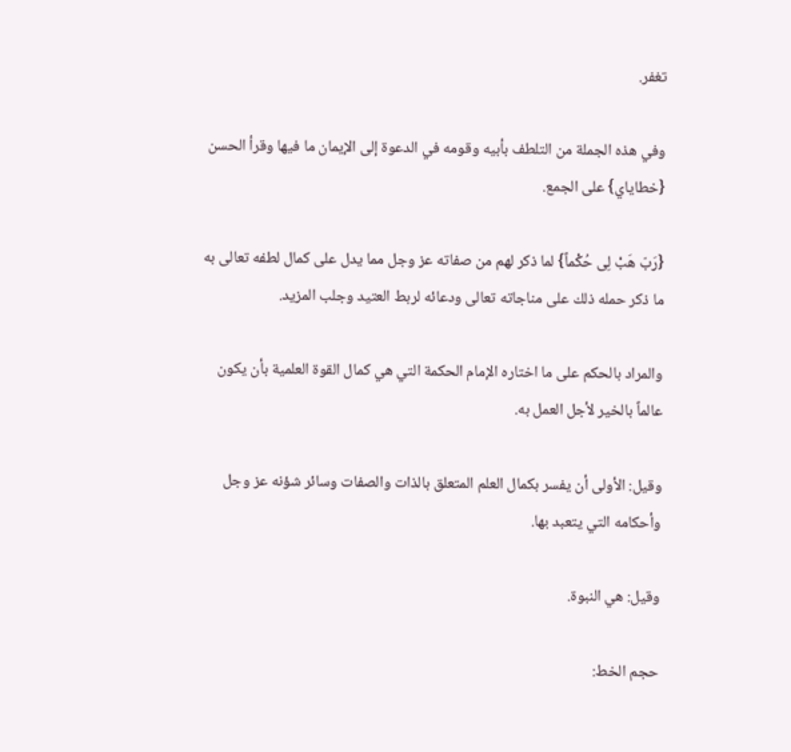تغفر.

وفي هذه الجملة من التلطف بأبيه وقومه في الدعوة إلى الإيمان ما فيها وقرأ الحسن {خطاياي} على الجمع.

{رَبّ هَبْ لِى حُكْماً} لما ذكر لهم من صفاته عز وجل مما يدل على كمال لطفه تعالى به ما ذكر حمله ذلك على مناجاته تعالى ودعائه لربط العتيد وجلب المزيد.

والمراد بالحكم على ما اختاره الإمام الحكمة التي هي كمال القوة العلمية بأن يكون عالماً بالخير لأجل العمل به.

وقيل: الأولى أن يفسر بكمال العلم المتعلق بالذات والصفات وسائر شؤنه عز وجل وأحكامه التي يتعبد بها.

وقيل: هي النبوة.

حجم الخط: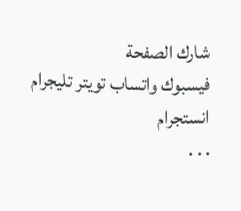شارك الصفحة
فيسبوك واتساب تويتر تليجرام انستجرام
. . .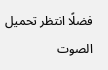فضلًا انتظر تحميل الصوت